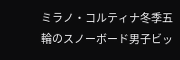ミラノ・コルティナ冬季五輪のスノーボード男子ビッ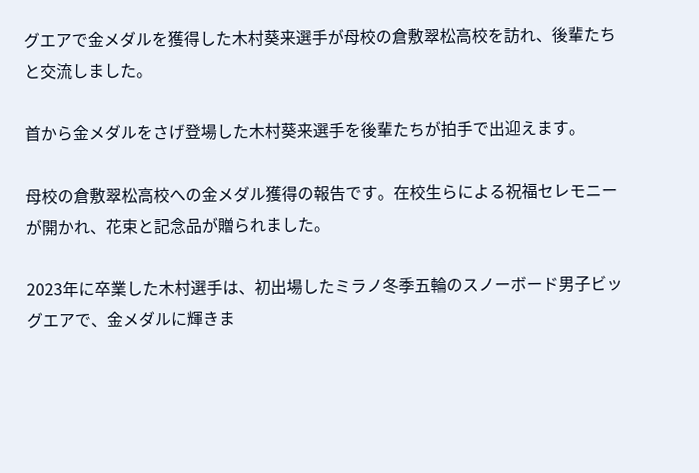グエアで金メダルを獲得した木村葵来選手が母校の倉敷翠松高校を訪れ、後輩たちと交流しました。

首から金メダルをさげ登場した木村葵来選手を後輩たちが拍手で出迎えます。

母校の倉敷翠松高校への金メダル獲得の報告です。在校生らによる祝福セレモニーが開かれ、花束と記念品が贈られました。

2023年に卒業した木村選手は、初出場したミラノ冬季五輪のスノーボード男子ビッグエアで、金メダルに輝きま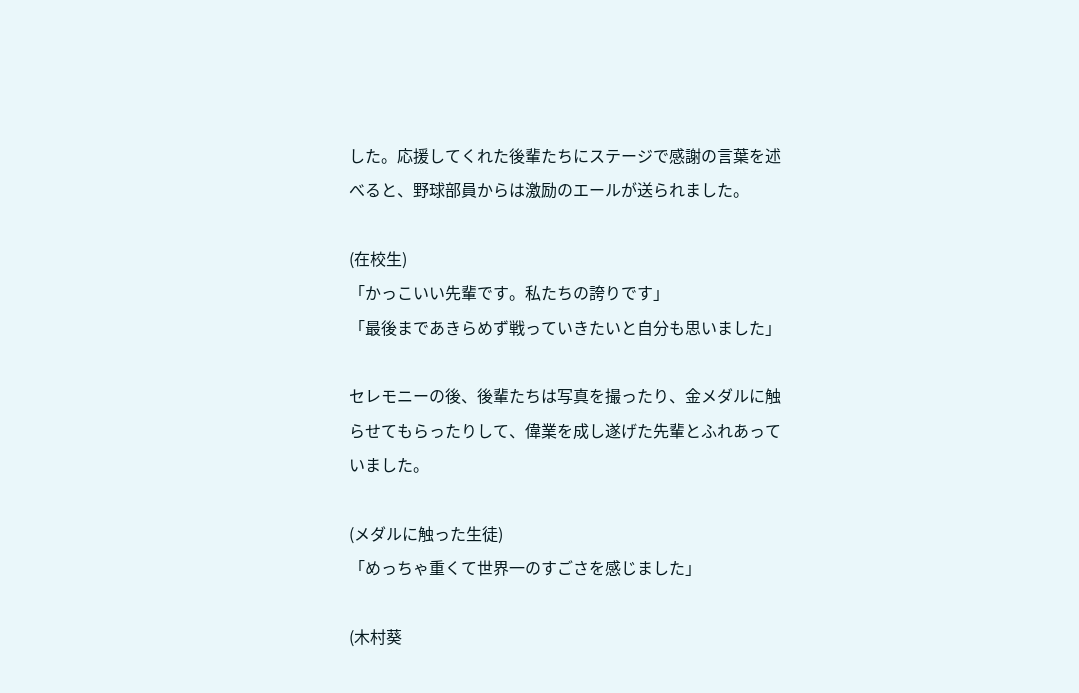した。応援してくれた後輩たちにステージで感謝の言葉を述べると、野球部員からは激励のエールが送られました。

(在校生)
「かっこいい先輩です。私たちの誇りです」
「最後まであきらめず戦っていきたいと自分も思いました」

セレモニーの後、後輩たちは写真を撮ったり、金メダルに触らせてもらったりして、偉業を成し遂げた先輩とふれあっていました。

(メダルに触った生徒)
「めっちゃ重くて世界一のすごさを感じました」

(木村葵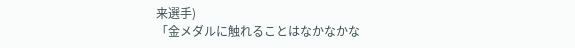来選手)
「金メダルに触れることはなかなかな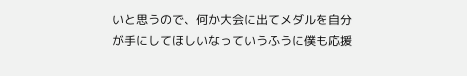いと思うので、何か大会に出てメダルを自分が手にしてほしいなっていうふうに僕も応援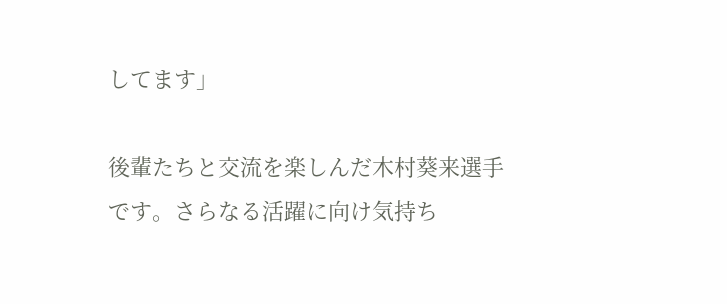してます」

後輩たちと交流を楽しんだ木村葵来選手です。さらなる活躍に向け気持ち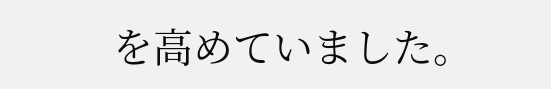を高めていました。